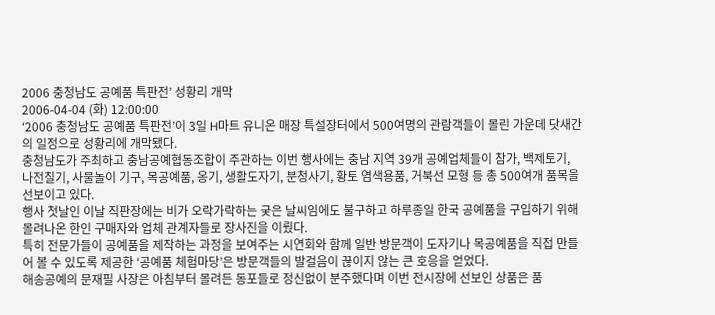2006 충청남도 공예품 특판전’ 성황리 개막
2006-04-04 (화) 12:00:00
‘2006 충청남도 공예품 특판전’이 3일 H마트 유니온 매장 특설장터에서 500여명의 관람객들이 몰린 가운데 닷새간의 일정으로 성황리에 개막됐다.
충청남도가 주최하고 충남공예협동조합이 주관하는 이번 행사에는 충남 지역 39개 공예업체들이 참가, 백제토기, 나전칠기, 사물놀이 기구, 목공예품, 옹기, 생활도자기, 분청사기, 황토 염색용품, 거북선 모형 등 총 500여개 품목을 선보이고 있다.
행사 첫날인 이날 직판장에는 비가 오락가락하는 궂은 날씨임에도 불구하고 하루종일 한국 공예품을 구입하기 위해 몰려나온 한인 구매자와 업체 관계자들로 장사진을 이뤘다.
특히 전문가들이 공예품을 제작하는 과정을 보여주는 시연회와 함께 일반 방문객이 도자기나 목공예품을 직접 만들어 볼 수 있도록 제공한 ‘공예품 체험마당’은 방문객들의 발걸음이 끊이지 않는 큰 호응을 얻었다.
해송공예의 문재필 사장은 아침부터 몰려든 동포들로 정신없이 분주했다며 이번 전시장에 선보인 상품은 품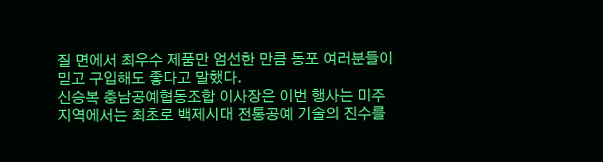질 면에서 최우수 제품만 엄선한 만큼 동포 여러분들이 믿고 구입해도 좋다고 말했다.
신승복 충남공예협동조합 이사장은 이번 행사는 미주지역에서는 최초로 백제시대 전통공예 기술의 진수를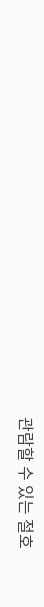관람할 수 있는 절호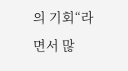의 기회“라면서 많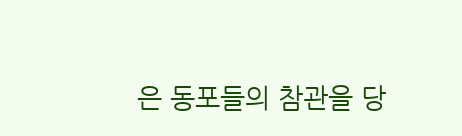은 동포들의 참관을 당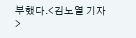부했다.<김노열 기자>